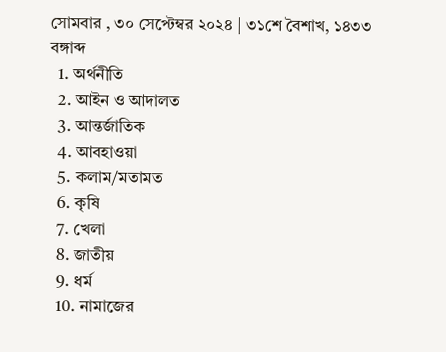সোমবার , ৩০ সেপ্টেম্বর ২০২৪ | ৩১শে বৈশাখ, ১৪৩৩ বঙ্গাব্দ
  1. অর্থনীতি
  2. আইন ও আদালত
  3. আন্তর্জাতিক
  4. আবহাওয়া
  5. কলাম/মতামত
  6. কৃষি
  7. খেলা
  8. জাতীয়
  9. ধর্ম
  10. নামাজের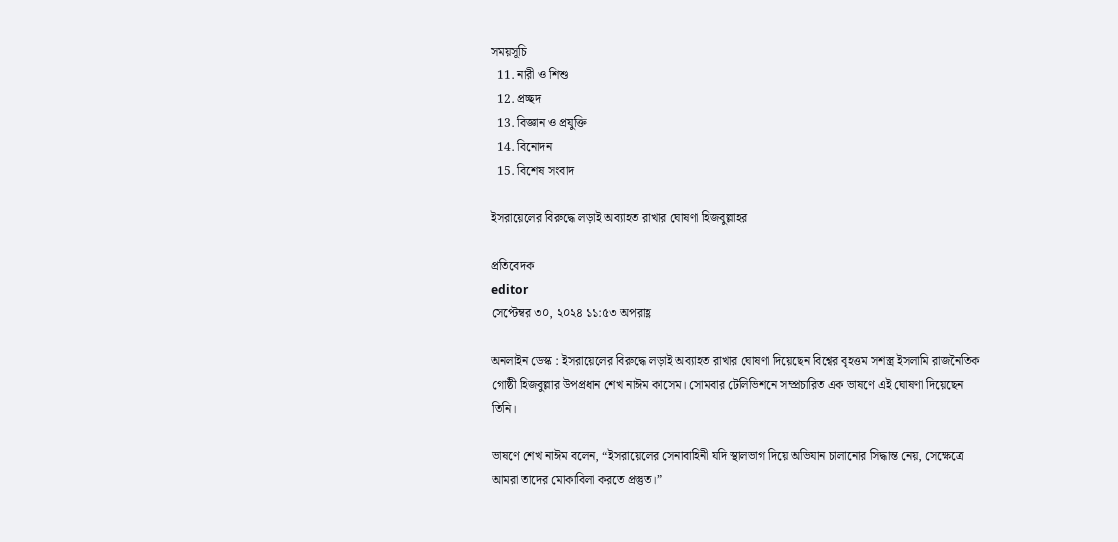সময়সূচি
  11. নারী ও শিশু
  12. প্রচ্ছদ
  13. বিজ্ঞান ও প্রযুক্তি
  14. বিনোদন
  15. বিশেষ সংবাদ

ইসরায়েলের বিরুদ্ধে লড়াই অব্যাহত রাখার ঘোষণা হিজবুল্লাহর

প্রতিবেদক
editor
সেপ্টেম্বর ৩০, ২০২৪ ১১:৫৩ অপরাহ্ণ

অনলাইন ডেস্ক : ইসরায়েলের বিরুদ্ধে লড়াই অব্যাহত রাখার ঘোষণা দিয়েছেন বিশ্বের বৃহত্তম সশস্ত্র ইসলামি রাজনৈতিক গোষ্ঠী হিজবুল্লার উপপ্রধান শেখ নাঈম কাসেম। সোমবার টেলিভিশনে সম্প্রচারিত এক ভাষণে এই ঘোষণা দিয়েছেন তিনি।

ভাষণে শেখ নাঈম বলেন, “ইসরায়েলের সেনাবাহিনী যদি স্থালভাগ দিয়ে অভিযান চালানোর সিদ্ধান্ত নেয়, সেক্ষেত্রে আমরা তাদের মোকাবিলা করতে প্রস্তুত।”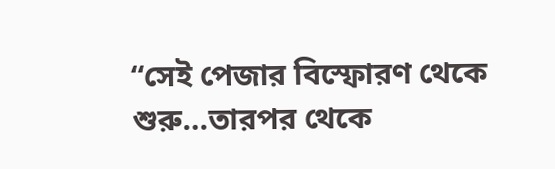“সেই পেজার বিস্ফোরণ থেকে শুরু…তারপর থেকে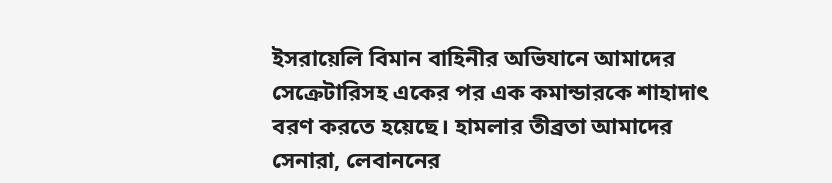ইসরায়েলি বিমান বাহিনীর অভিযানে আমাদের সেক্রেটারিসহ একের পর এক কমান্ডারকে শাহাদাৎ বরণ করতে হয়েছে। হামলার তীব্রতা আমাদের সেনারা, লেবাননের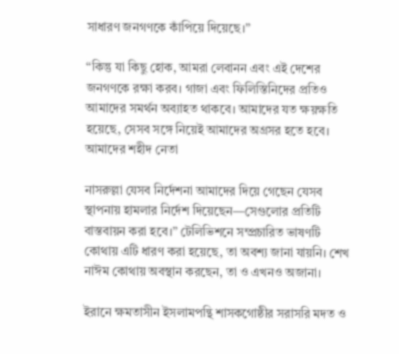সাধারণ জনগণকে কাঁপিয়ে দিয়েছে।”

“কিন্তু যা কিছু হোক, আমরা লেবানন এবং এই দেশের জনগণকে রক্ষা করব। গাজা এবং ফিলিস্তিনিদের প্রতিও আমাদের সমর্থন অব্যাহত থাকবে। আমাদের যত ক্ষয়ক্ষতি হয়েছে, সেসব সঙ্গে নিয়েই আমাদের অগ্রসর হতে হবে। আমাদের শহীদ নেতা

নাসরুল্লা যেসব নির্দেশনা আমাদের দিয়ে গেছেন যেসব স্থাপনায় হামলার নির্দেশ দিয়েছেন—সেগুলোর প্রতিটি বাস্তবায়ন করা হবে।” টেলিভিশনে সম্প্রচারিত ভাষণটি কোথায় এটি ধারণ করা হয়েছে, তা অবশ্য জানা যায়নি। শেখ নাঈম কোথায় অবস্থান করছেন, তা ও এখনও অজানা।

ইরানে ক্ষমতাসীন ইসলামপন্থি শাসকগোষ্ঠীর সরাসরি মদত ও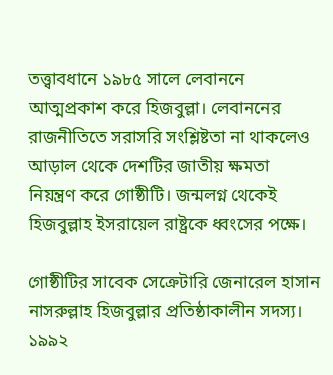তত্ত্বাবধানে ১৯৮৫ সালে লেবাননে আত্মপ্রকাশ করে হিজবুল্লা। লেবাননের রাজনীতিতে সরাসরি সংশ্লিষ্টতা না থাকলেও আড়াল থেকে দেশটির জাতীয় ক্ষমতা নিয়ন্ত্রণ করে গোষ্ঠীটি। জন্মলগ্ন থেকেই হিজবুল্লাহ ইসরায়েল রাষ্ট্রকে ধ্বংসের পক্ষে।

গোষ্ঠীটির সাবেক সেক্রেটারি জেনারেল হাসান নাসরুল্লাহ হিজবুল্লার প্রতিষ্ঠাকালীন সদস্য। ১৯৯২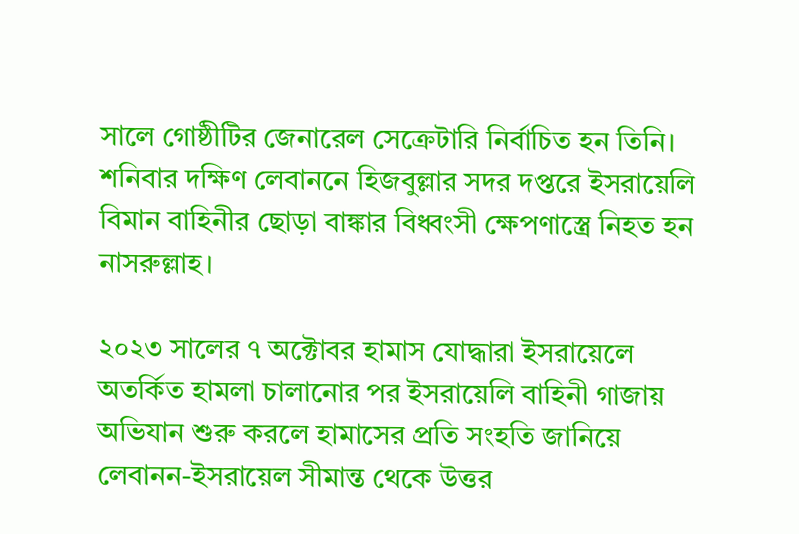সালে গোষ্ঠীটির জেনারেল সেক্রেটারি নির্বাচিত হন তিনি। শনিবার দক্ষিণ লেবাননে হিজবুল্লার সদর দপ্তরে ইসরায়েলি বিমান বাহিনীর ছোড়া বাঙ্কার বিধ্বংসী ক্ষেপণাস্ত্রে নিহত হন নাসরুল্লাহ।

২০২৩ সালের ৭ অক্টোবর হামাস যোদ্ধারা ইসরায়েলে অতর্কিত হামলা চালানোর পর ইসরায়েলি বাহিনী গাজায় অভিযান শুরু করলে হামাসের প্রতি সংহতি জানিয়ে লেবানন-ইসরায়েল সীমান্ত থেকে উত্তর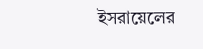ইসরায়েলের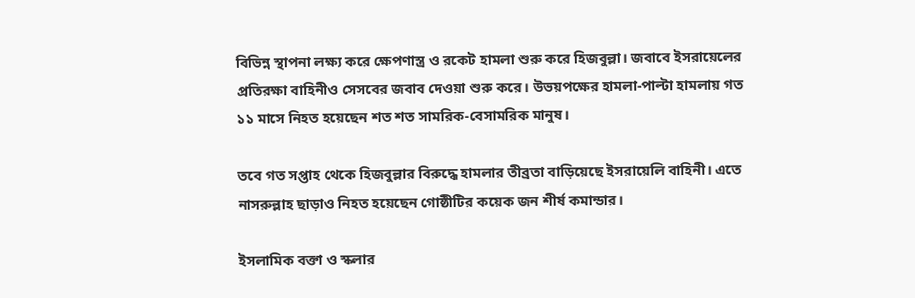বিভিন্ন স্থাপনা লক্ষ্য করে ক্ষেপণাস্ত্র ও রকেট হামলা শুরু করে হিজবুল্লা। জবাবে ইসরায়েলের প্রতিরক্ষা বাহিনীও সেসবের জবাব দেওয়া শুরু করে। উভয়পক্ষের হামলা-পাল্টা হামলায় গত ১১ মাসে নিহত হয়েছেন শত শত সামরিক-বেসামরিক মানুষ।

তবে গত সপ্তাহ থেকে হিজবুল্লার বিরুদ্ধে হামলার তীব্রতা বাড়িয়েছে ইসরায়েলি বাহিনী। এতে নাসরুল্লাহ ছাড়াও নিহত হয়েছেন গোষ্ঠীটির কয়েক জন শীর্ষ কমান্ডার।

ইসলামিক বক্তা ও স্কলার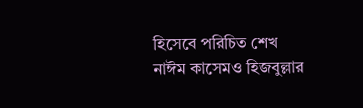হিসেবে পরিচিত শেখ নাঈম কাসেমও হিজবুল্লার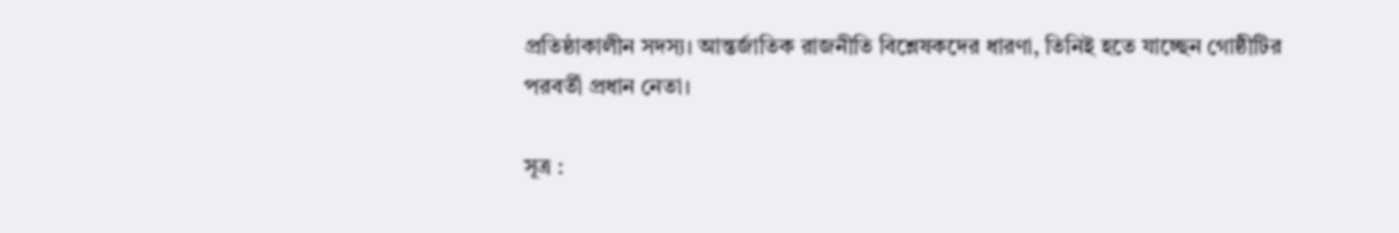প্রতিষ্ঠাকালীন সদস্য। আন্তর্জাতিক রাজনীতি বিশ্লেষকদের ধারণা, তিনিই হতে যাচ্ছেন গোষ্ঠীটির পরবর্তী প্রধান নেতা।

সূত্র :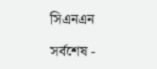সিএনএন

সর্বশেষ -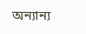অন্যান্য